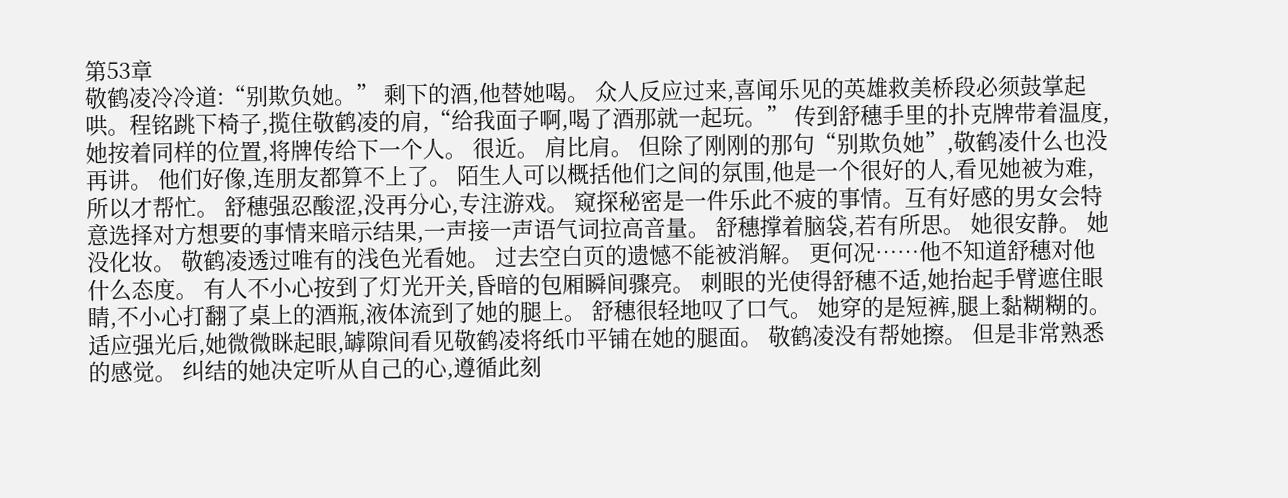第53章
敬鹤凌冷冷道:“别欺负她。” 剩下的酒,他替她喝。 众人反应过来,喜闻乐见的英雄救美桥段必须鼓掌起哄。程铭跳下椅子,揽住敬鹤凌的肩,“给我面子啊,喝了酒那就一起玩。” 传到舒穗手里的扑克牌带着温度,她按着同样的位置,将牌传给下一个人。 很近。 肩比肩。 但除了刚刚的那句“别欺负她”,敬鹤凌什么也没再讲。 他们好像,连朋友都算不上了。 陌生人可以概括他们之间的氛围,他是一个很好的人,看见她被为难,所以才帮忙。 舒穗强忍酸涩,没再分心,专注游戏。 窥探秘密是一件乐此不疲的事情。互有好感的男女会特意选择对方想要的事情来暗示结果,一声接一声语气词拉高音量。 舒穗撑着脑袋,若有所思。 她很安静。 她没化妆。 敬鹤凌透过唯有的浅色光看她。 过去空白页的遗憾不能被消解。 更何况……他不知道舒穗对他什么态度。 有人不小心按到了灯光开关,昏暗的包厢瞬间骤亮。 刺眼的光使得舒穗不适,她抬起手臂遮住眼睛,不小心打翻了桌上的酒瓶,液体流到了她的腿上。 舒穗很轻地叹了口气。 她穿的是短裤,腿上黏糊糊的。 适应强光后,她微微眯起眼,罅隙间看见敬鹤凌将纸巾平铺在她的腿面。 敬鹤凌没有帮她擦。 但是非常熟悉的感觉。 纠结的她决定听从自己的心,遵循此刻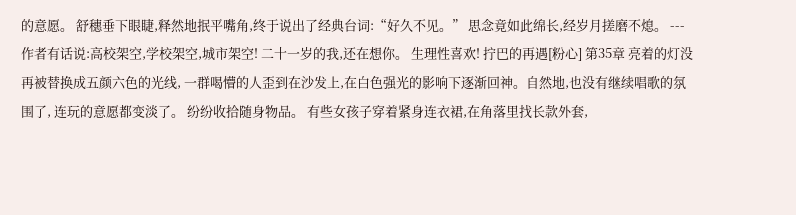的意愿。 舒穗垂下眼睫,释然地抿平嘴角,终于说出了经典台词:“好久不见。” 思念竟如此绵长,经岁月搓磨不熄。 --- 作者有话说:高校架空,学校架空,城市架空! 二十一岁的我,还在想你。 生理性喜欢! 拧巴的再遇[粉心] 第35章 亮着的灯没再被替换成五颜六色的光线, 一群喝懵的人歪到在沙发上,在白色强光的影响下逐渐回神。自然地,也没有继续唱歌的氛围了, 连玩的意愿都变淡了。 纷纷收拾随身物品。 有些女孩子穿着紧身连衣裙,在角落里找长款外套,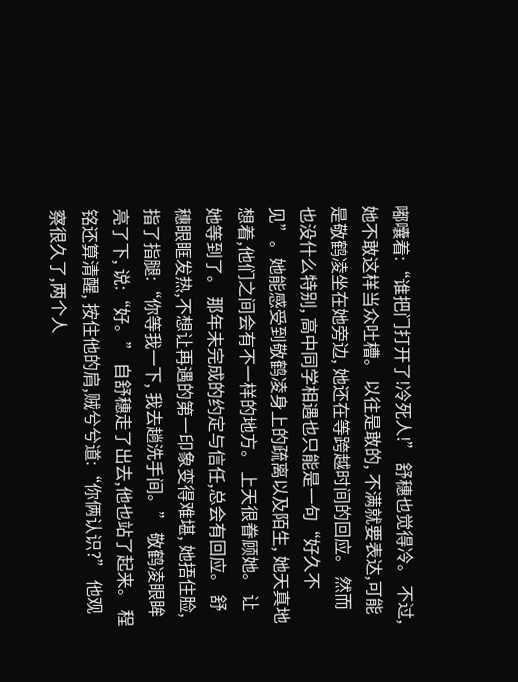嘟囔着:“谁把门打开了!冷死人!” 舒穗也觉得冷。 不过, 她不敢这样当众吐槽。 以往是敢的, 不满就要表达,可能是敬鹤凌坐在她旁边, 她还在等跨越时间的回应。 然而也没什么特别, 高中同学相遇也只能是一句“好久不见”。她能感受到敬鹤凌身上的疏离以及陌生, 她天真地想着,他们之间会有不一样的地方。 上天很眷顾她。 让她等到了。 那年未完成的约定与信任,总会有回应。 舒穗眼眶发热,不想让再遇的第一印象变得难堪, 她捂住脸,指了指腿:“你等我一下, 我去趟洗手间。” 敬鹤凌眼眸亮了下, 说:“好。” 自舒穗走了出去,他也站了起来。 程铭还算清醒, 按住他的肩,贼兮兮道:“你俩认识?” 他观察很久了,两个人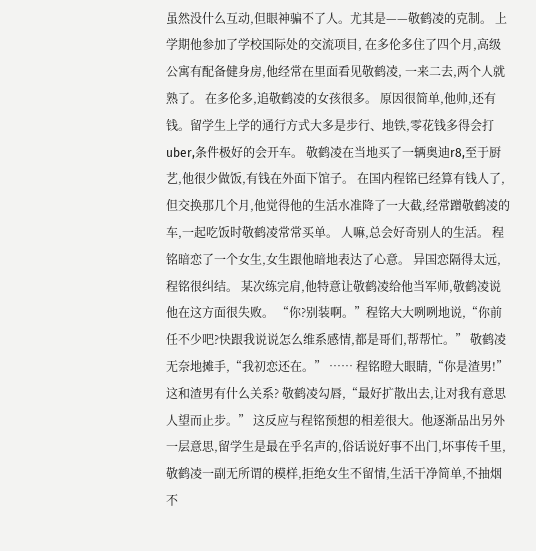虽然没什么互动,但眼神骗不了人。尤其是——敬鹤凌的克制。 上学期他参加了学校国际处的交流项目, 在多伦多住了四个月,高级公寓有配备健身房,他经常在里面看见敬鹤凌, 一来二去,两个人就熟了。 在多伦多,追敬鹤凌的女孩很多。 原因很简单,他帅,还有钱。留学生上学的通行方式大多是步行、地铁,零花钱多得会打uber,条件极好的会开车。 敬鹤凌在当地买了一辆奥迪r8,至于厨艺,他很少做饭,有钱在外面下馆子。 在国内程铭已经算有钱人了,但交换那几个月,他觉得他的生活水准降了一大截,经常蹭敬鹤凌的车,一起吃饭时敬鹤凌常常买单。 人嘛,总会好奇别人的生活。 程铭暗恋了一个女生,女生跟他暗地表达了心意。 异国恋隔得太远,程铭很纠结。 某次练完肩,他特意让敬鹤凌给他当军师,敬鹤凌说他在这方面很失败。 “你?别装啊。”程铭大大咧咧地说,“你前任不少吧?快跟我说说怎么维系感情,都是哥们,帮帮忙。” 敬鹤凌无奈地摊手,“我初恋还在。” …… 程铭瞪大眼睛,“你是渣男!” 这和渣男有什么关系? 敬鹤凌勾唇,“最好扩散出去,让对我有意思人望而止步。” 这反应与程铭预想的相差很大。他逐渐品出另外一层意思,留学生是最在乎名声的,俗话说好事不出门,坏事传千里,敬鹤凌一副无所谓的模样,拒绝女生不留情,生活干净简单,不抽烟不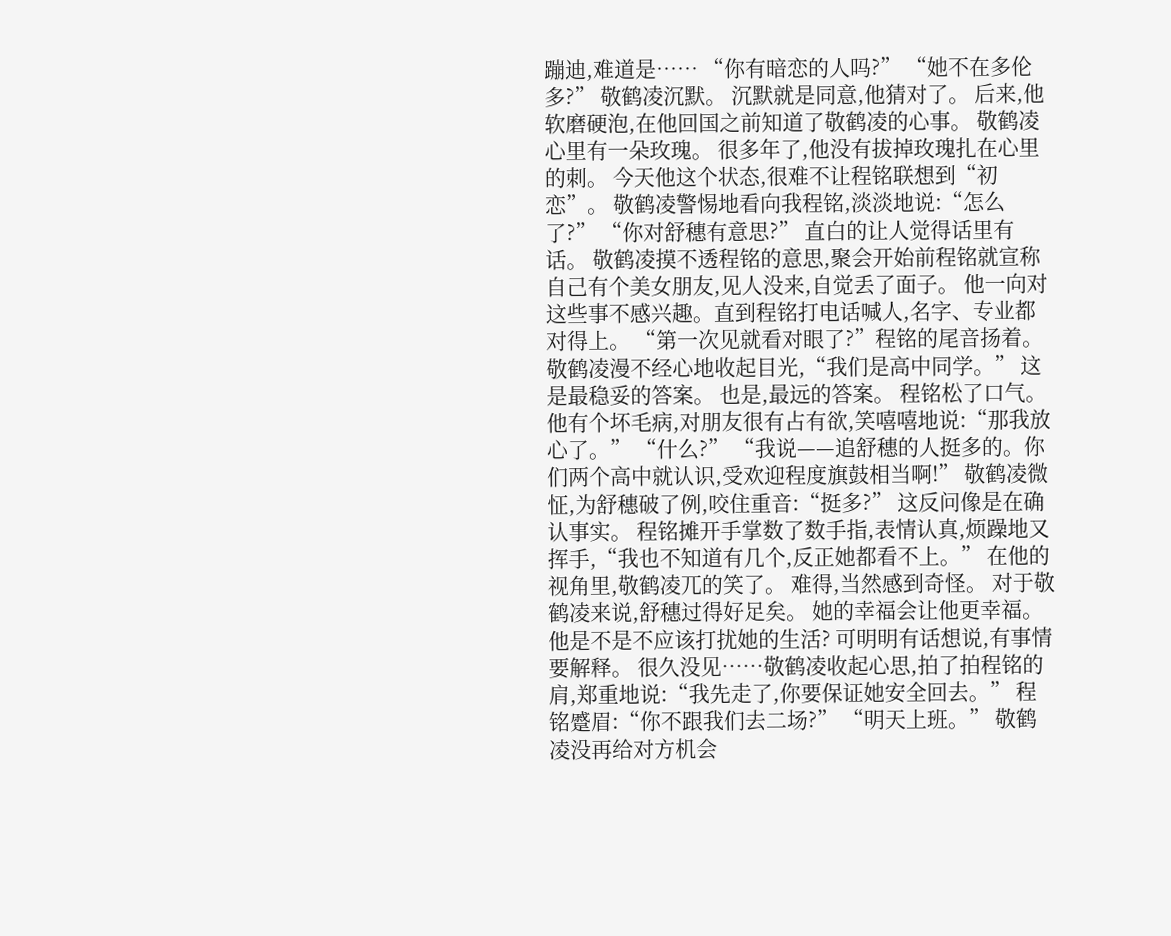蹦迪,难道是…… “你有暗恋的人吗?” “她不在多伦多?” 敬鹤凌沉默。 沉默就是同意,他猜对了。 后来,他软磨硬泡,在他回国之前知道了敬鹤凌的心事。 敬鹤凌心里有一朵玫瑰。 很多年了,他没有拔掉玫瑰扎在心里的刺。 今天他这个状态,很难不让程铭联想到“初恋”。 敬鹤凌警惕地看向我程铭,淡淡地说:“怎么了?” “你对舒穗有意思?” 直白的让人觉得话里有话。 敬鹤凌摸不透程铭的意思,聚会开始前程铭就宣称自己有个美女朋友,见人没来,自觉丢了面子。 他一向对这些事不感兴趣。直到程铭打电话喊人,名字、专业都对得上。 “第一次见就看对眼了?”程铭的尾音扬着。 敬鹤凌漫不经心地收起目光,“我们是高中同学。” 这是最稳妥的答案。 也是,最远的答案。 程铭松了口气。他有个坏毛病,对朋友很有占有欲,笑嘻嘻地说:“那我放心了。” “什么?” “我说——追舒穗的人挺多的。你们两个高中就认识,受欢迎程度旗鼓相当啊!” 敬鹤凌微怔,为舒穗破了例,咬住重音:“挺多?” 这反问像是在确认事实。 程铭摊开手掌数了数手指,表情认真,烦躁地又挥手,“我也不知道有几个,反正她都看不上。” 在他的视角里,敬鹤凌兀的笑了。 难得,当然感到奇怪。 对于敬鹤凌来说,舒穗过得好足矣。 她的幸福会让他更幸福。 他是不是不应该打扰她的生活? 可明明有话想说,有事情要解释。 很久没见……敬鹤凌收起心思,拍了拍程铭的肩,郑重地说:“我先走了,你要保证她安全回去。” 程铭蹙眉:“你不跟我们去二场?” “明天上班。” 敬鹤凌没再给对方机会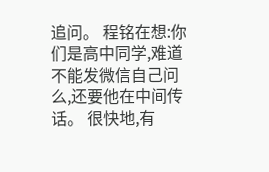追问。 程铭在想:你们是高中同学,难道不能发微信自己问么,还要他在中间传话。 很快地,有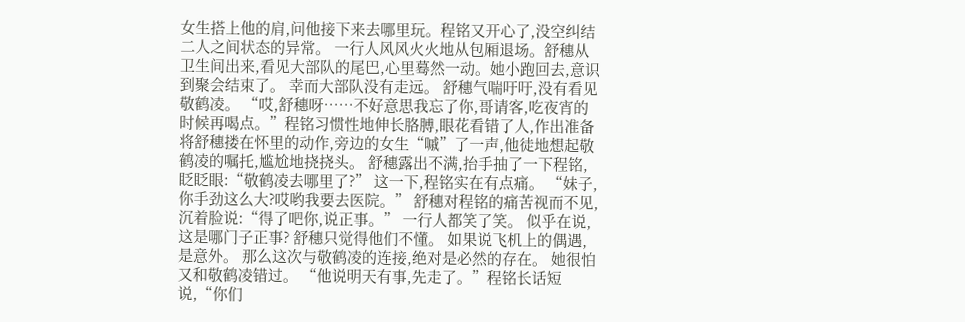女生搭上他的肩,问他接下来去哪里玩。程铭又开心了,没空纠结二人之间状态的异常。 一行人风风火火地从包厢退场。舒穗从卫生间出来,看见大部队的尾巴,心里蓦然一动。她小跑回去,意识到聚会结束了。 幸而大部队没有走远。 舒穗气喘吁吁,没有看见敬鹤凌。 “哎,舒穗呀……不好意思我忘了你,哥请客,吃夜宵的时候再喝点。”程铭习惯性地伸长胳膊,眼花看错了人,作出准备将舒穗搂在怀里的动作,旁边的女生“嘁”了一声,他徒地想起敬鹤凌的嘱托,尴尬地挠挠头。 舒穗露出不满,抬手抽了一下程铭,眨眨眼:“敬鹤凌去哪里了?” 这一下,程铭实在有点痛。 “妹子,你手劲这么大?哎哟我要去医院。” 舒穗对程铭的痛苦视而不见,沉着脸说:“得了吧你,说正事。” 一行人都笑了笑。 似乎在说,这是哪门子正事? 舒穗只觉得他们不懂。 如果说飞机上的偶遇,是意外。 那么这次与敬鹤凌的连接,绝对是必然的存在。 她很怕又和敬鹤凌错过。 “他说明天有事,先走了。”程铭长话短说,“你们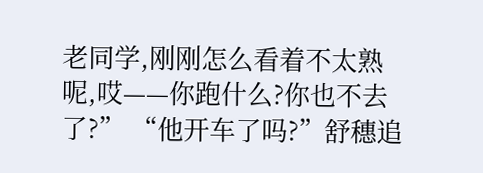老同学,刚刚怎么看着不太熟呢,哎——你跑什么?你也不去了?” “他开车了吗?”舒穗追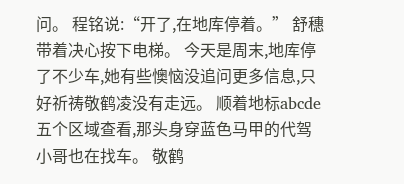问。 程铭说:“开了,在地库停着。” 舒穗带着决心按下电梯。 今天是周末,地库停了不少车,她有些懊恼没追问更多信息,只好祈祷敬鹤凌没有走远。 顺着地标abcde五个区域查看,那头身穿蓝色马甲的代驾小哥也在找车。 敬鹤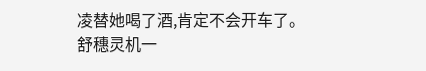凌替她喝了酒,肯定不会开车了。 舒穗灵机一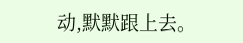动,默默跟上去。